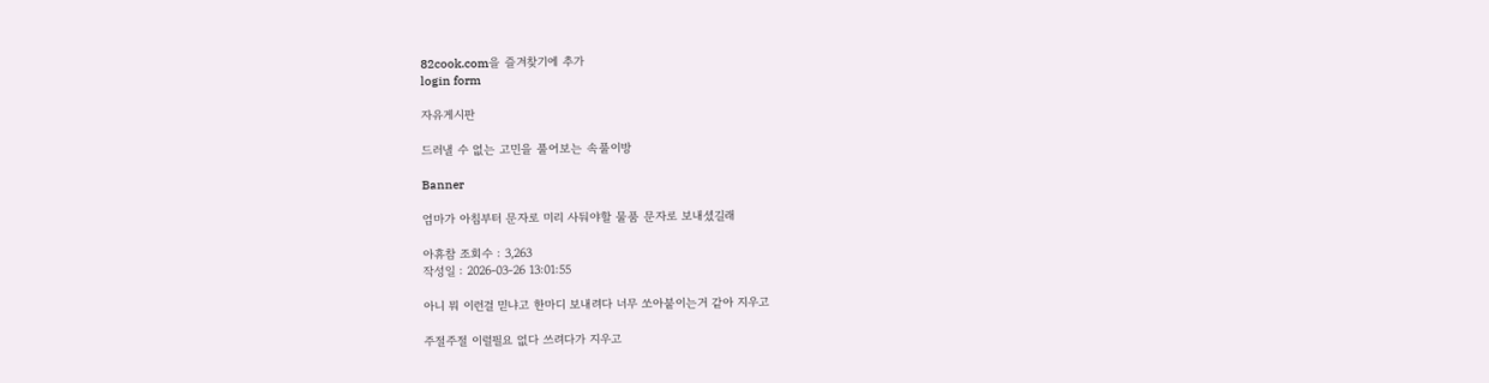82cook.com을 즐겨찾기에 추가
login form

자유게시판

드러낼 수 없는 고민을 풀어보는 속풀이방

Banner

엄마가 아침부터 문자로 미리 사둬야할 물품 문자로 보내셨길래

아휴참 조회수 : 3,263
작성일 : 2026-03-26 13:01:55

아니 뭐 이런걸 믿냐고 한마디 보내려다 너무 쏘아붙이는거 같아 지우고

주절주절 이럴필요 없다 쓰려다가 지우고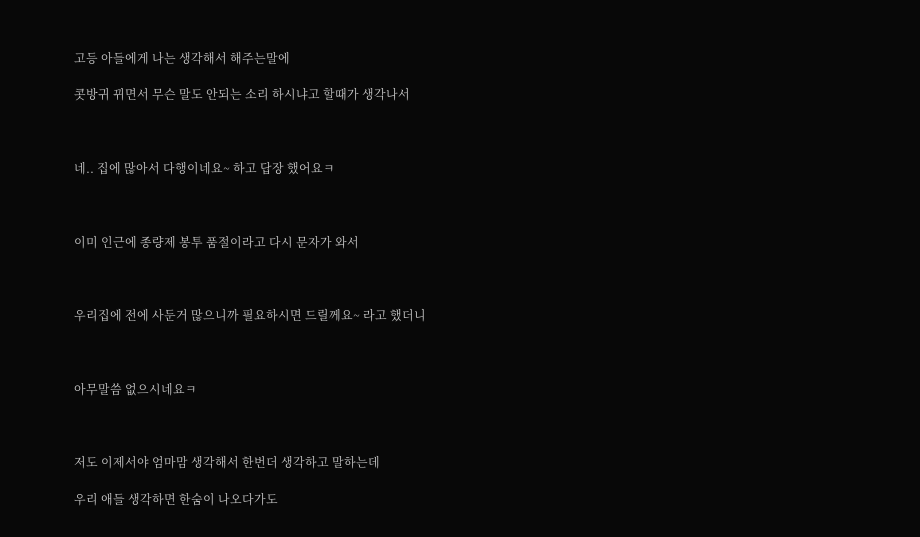고등 아들에게 나는 생각해서 해주는말에

콧방귀 뀌면서 무슨 말도 안되는 소리 하시냐고 할때가 생각나서



네.. 집에 많아서 다행이네요~ 하고 답장 했어요ㅋ



이미 인근에 종량제 봉투 품절이라고 다시 문자가 와서



우리집에 전에 사둔거 많으니까 필요하시면 드릴께요~ 라고 했더니



아무말씀 없으시네요ㅋ



저도 이제서야 엄마맘 생각해서 한번더 생각하고 말하는데

우리 애들 생각하면 한숨이 나오다가도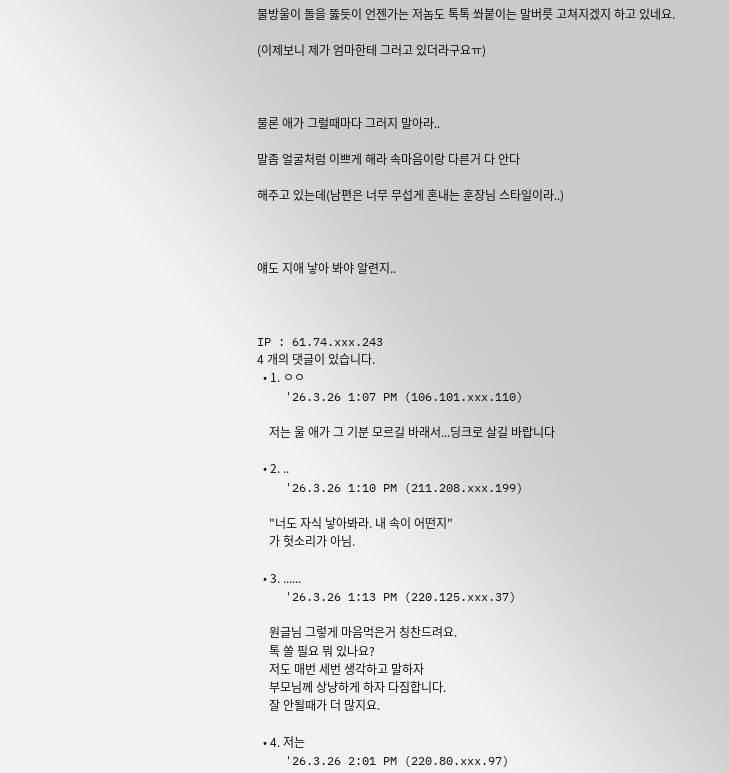물방울이 돌을 뚫듯이 언젠가는 저놈도 톡톡 쏴붙이는 말버릇 고쳐지겠지 하고 있네요.

(이제보니 제가 엄마한테 그러고 있더라구요ㅠ)



물론 애가 그럴때마다 그러지 말아라..

말좀 얼굴처럼 이쁘게 해라 속마음이랑 다른거 다 안다

해주고 있는데(남편은 너무 무섭게 혼내는 훈장님 스타일이라..)



얘도 지애 낳아 봐야 알련지..



IP : 61.74.xxx.243
4 개의 댓글이 있습니다.
  • 1. ㅇㅇ
    '26.3.26 1:07 PM (106.101.xxx.110)

    저는 울 애가 그 기분 모르길 바래서...딩크로 살길 바랍니다

  • 2. ..
    '26.3.26 1:10 PM (211.208.xxx.199)

    "너도 자식 낳아봐라. 내 속이 어떤지"
    가 헛소리가 아님.

  • 3. ......
    '26.3.26 1:13 PM (220.125.xxx.37)

    원글님 그렇게 마음먹은거 칭찬드려요.
    톡 쏠 필요 뭐 있나요?
    저도 매번 세번 생각하고 말하자
    부모님께 상냥하게 하자 다짐합니다.
    잘 안될때가 더 많지요.

  • 4. 저는
    '26.3.26 2:01 PM (220.80.xxx.97)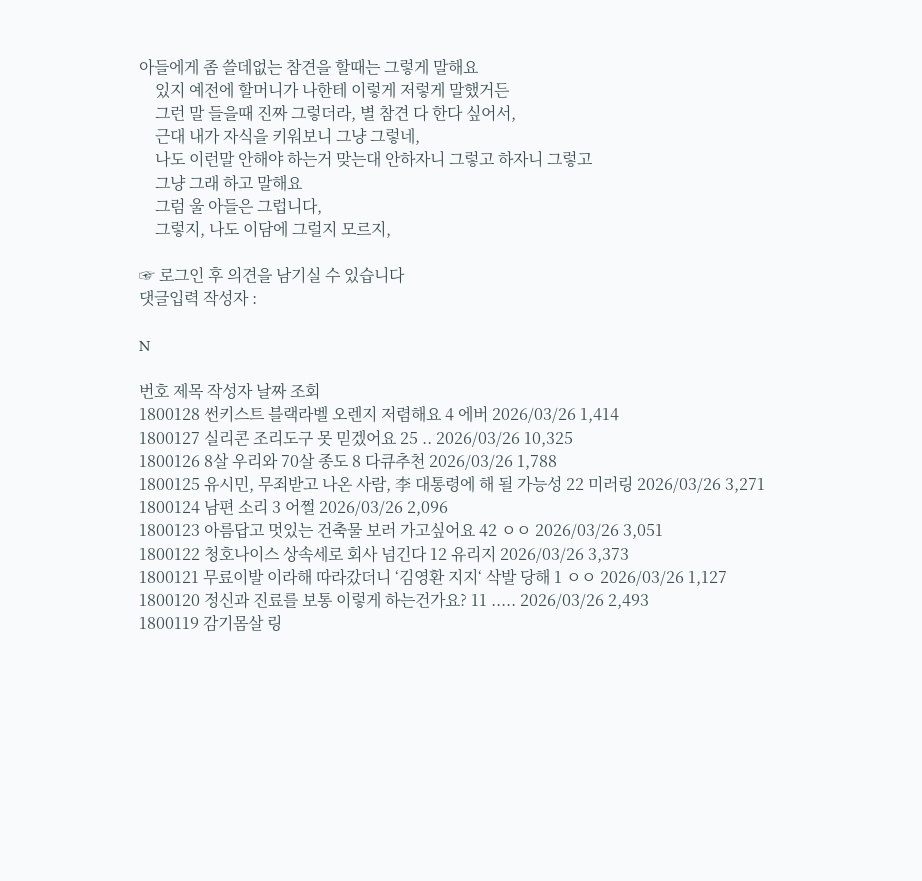아들에게 좀 쓸데없는 참견을 할때는 그렇게 말해요
    있지 예전에 할머니가 나한테 이렇게 저렇게 말했거든
    그런 말 들을때 진짜 그렇더라, 별 참견 다 한다 싶어서,
    근대 내가 자식을 키워보니 그냥 그렇네,
    나도 이런말 안해야 하는거 맞는대 안하자니 그렇고 하자니 그렇고
    그냥 그래 하고 말해요
    그럼 울 아들은 그럽니다,
    그렇지, 나도 이담에 그럴지 모르지,

☞ 로그인 후 의견을 남기실 수 있습니다
댓글입력 작성자 :

N

번호 제목 작성자 날짜 조회
1800128 썬키스트 블랙라벨 오렌지 저렴해요 4 에버 2026/03/26 1,414
1800127 실리콘 조리도구 못 믿겠어요 25 .. 2026/03/26 10,325
1800126 8살 우리와 70살 종도 8 다큐추천 2026/03/26 1,788
1800125 유시민, 무죄받고 나온 사람, 李 대통령에 해 될 가능성 22 미러링 2026/03/26 3,271
1800124 남편 소리 3 어쩔 2026/03/26 2,096
1800123 아름답고 멋있는 건축물 보러 가고싶어요 42 ㅇㅇ 2026/03/26 3,051
1800122 청호나이스 상속세로 회사 넘긴다 12 유리지 2026/03/26 3,373
1800121 무료이발 이라해 따라갔더니 ‘김영환 지지‘ 삭발 당해 1 ㅇㅇ 2026/03/26 1,127
1800120 정신과 진료를 보통 이렇게 하는건가요? 11 ..... 2026/03/26 2,493
1800119 감기몸살 링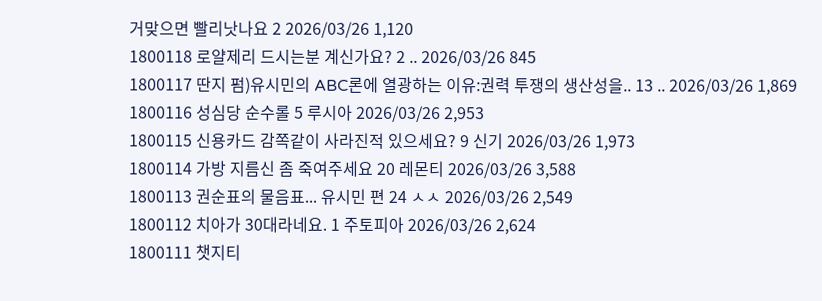거맞으면 빨리낫나요 2 2026/03/26 1,120
1800118 로얄제리 드시는분 계신가요? 2 .. 2026/03/26 845
1800117 딴지 펌)유시민의 ABC론에 열광하는 이유:권력 투쟁의 생산성을.. 13 .. 2026/03/26 1,869
1800116 성심당 순수롤 5 루시아 2026/03/26 2,953
1800115 신용카드 감쪽같이 사라진적 있으세요? 9 신기 2026/03/26 1,973
1800114 가방 지름신 좀 죽여주세요 20 레몬티 2026/03/26 3,588
1800113 권순표의 물음표... 유시민 편 24 ㅅㅅ 2026/03/26 2,549
1800112 치아가 30대라네요. 1 주토피아 2026/03/26 2,624
1800111 챗지티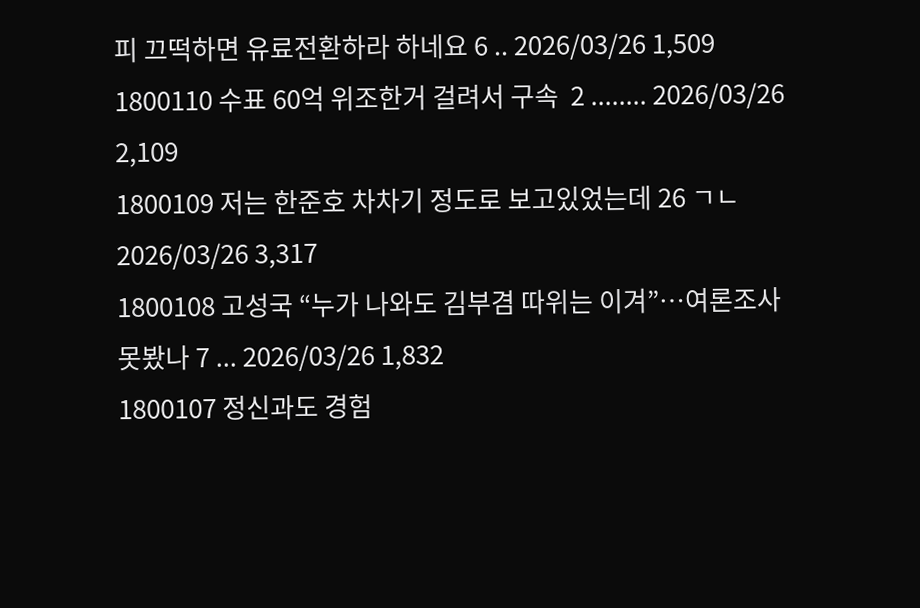피 끄떡하면 유료전환하라 하네요 6 .. 2026/03/26 1,509
1800110 수표 60억 위조한거 걸려서 구속  2 ........ 2026/03/26 2,109
1800109 저는 한준호 차차기 정도로 보고있었는데 26 ㄱㄴ 2026/03/26 3,317
1800108 고성국 “누가 나와도 김부겸 따위는 이겨”…여론조사 못봤나 7 ... 2026/03/26 1,832
1800107 정신과도 경험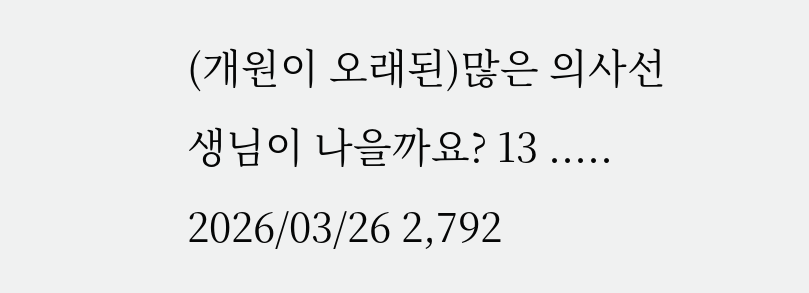(개원이 오래된)많은 의사선생님이 나을까요? 13 ..... 2026/03/26 2,792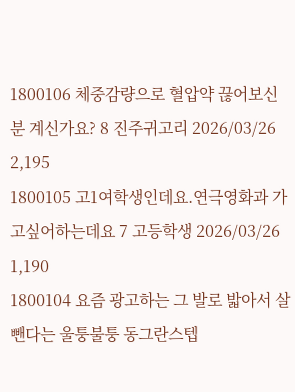1800106 체중감량으로 혈압약 끊어보신 분 계신가요? 8 진주귀고리 2026/03/26 2,195
1800105 고1여학생인데요.연극영화과 가고싶어하는데요 7 고등학생 2026/03/26 1,190
1800104 요즘 광고하는 그 발로 밟아서 살뺀다는 울퉁불퉁 동그란스텝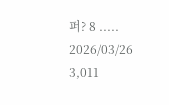퍼? 8 ..... 2026/03/26 3,011